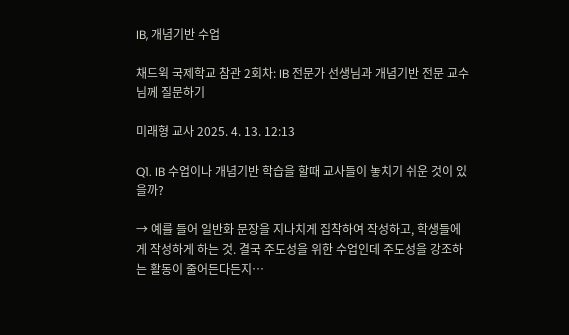IB, 개념기반 수업

채드윅 국제학교 참관 2회차: IB 전문가 선생님과 개념기반 전문 교수님께 질문하기

미래형 교사 2025. 4. 13. 12:13

Q1. IB 수업이나 개념기반 학습을 할때 교사들이 놓치기 쉬운 것이 있을까?

→ 예를 들어 일반화 문장을 지나치게 집착하여 작성하고, 학생들에게 작성하게 하는 것. 결국 주도성을 위한 수업인데 주도성을 강조하는 활동이 줄어든다든지…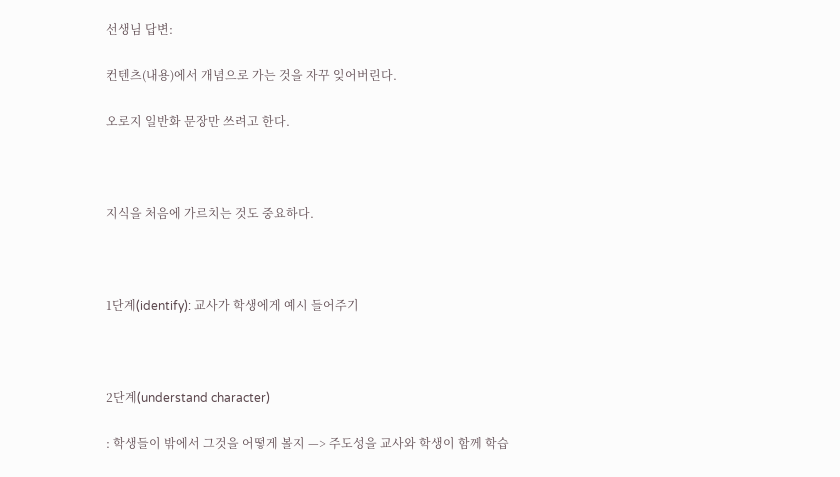선생님 답변:

컨텐츠(내용)에서 개념으로 가는 것을 자꾸 잊어버린다.

오로지 일반화 문장만 쓰려고 한다.



지식을 처음에 가르치는 것도 중요하다.



1단계(identify): 교사가 학생에게 예시 들어주기



2단계(understand character)

: 학생들이 밖에서 그것을 어떻게 볼지 —> 주도성을 교사와 학생이 함께 학습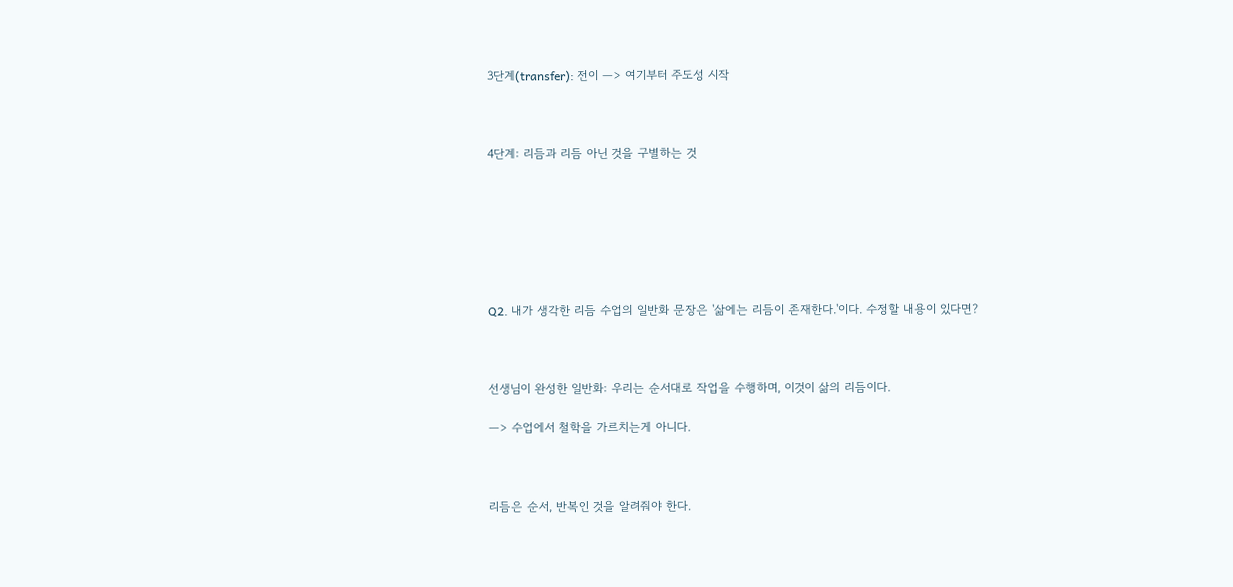3단계(transfer): 전이 —> 여기부터 주도성 시작



4단계: 리듬과 리듬 아닌 것을 구별하는 것







Q2. 내가 생각한 리듬 수업의 일반화 문장은 '삶에는 리듬이 존재한다.'이다. 수정할 내용이 있다면?



선생님이 완성한 일반화: 우리는 순서대로 작업을 수행하며, 이것이 삶의 리듬이다.

—> 수업에서 철학을 가르치는게 아니다.



리듬은 순서, 반복인 것을 알려줘야 한다.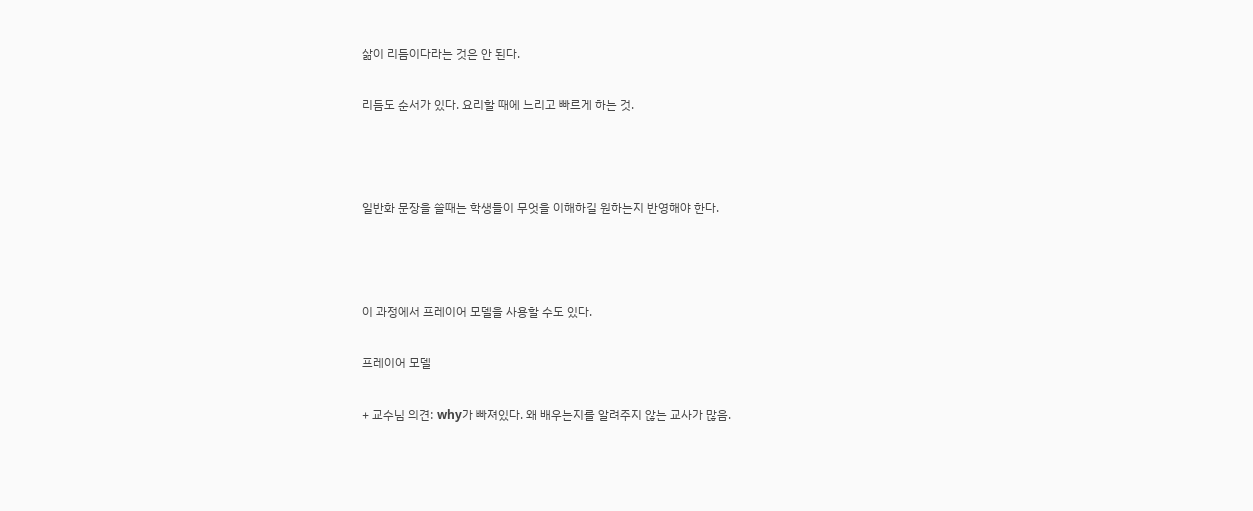삶이 리듬이다라는 것은 안 된다.

리듬도 순서가 있다. 요리할 때에 느리고 빠르게 하는 것.



일반화 문장을 쓸때는 학생들이 무엇을 이해하길 원하는지 반영해야 한다.



이 과정에서 프레이어 모델을 사용할 수도 있다.

프레이어 모델

+ 교수님 의견: why가 빠져있다. 왜 배우는지를 알려주지 않는 교사가 많음.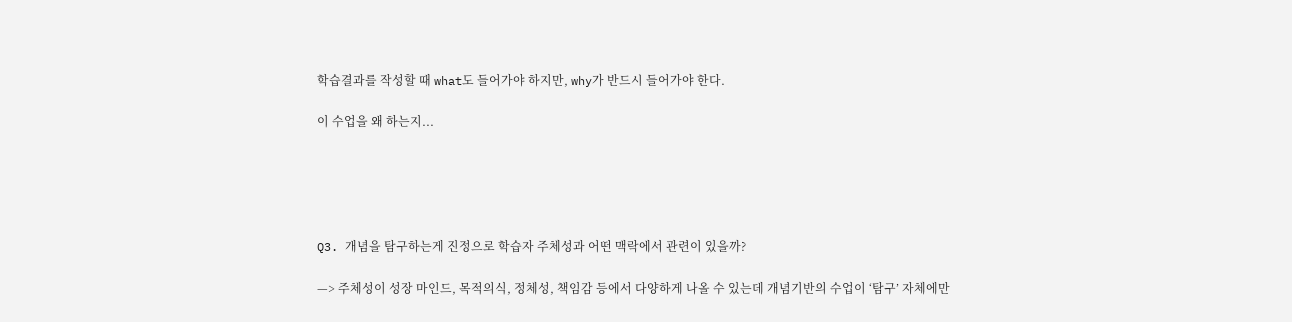학습결과를 작성할 때 what도 들어가야 하지만, why가 반드시 들어가야 한다.

이 수업을 왜 하는지...





Q3. 개념을 탐구하는게 진정으로 학습자 주체성과 어떤 맥락에서 관련이 있을까?

—> 주체성이 성장 마인드, 목적의식, 정체성, 책임감 등에서 다양하게 나올 수 있는데 개념기반의 수업이 ‘탐구’ 자체에만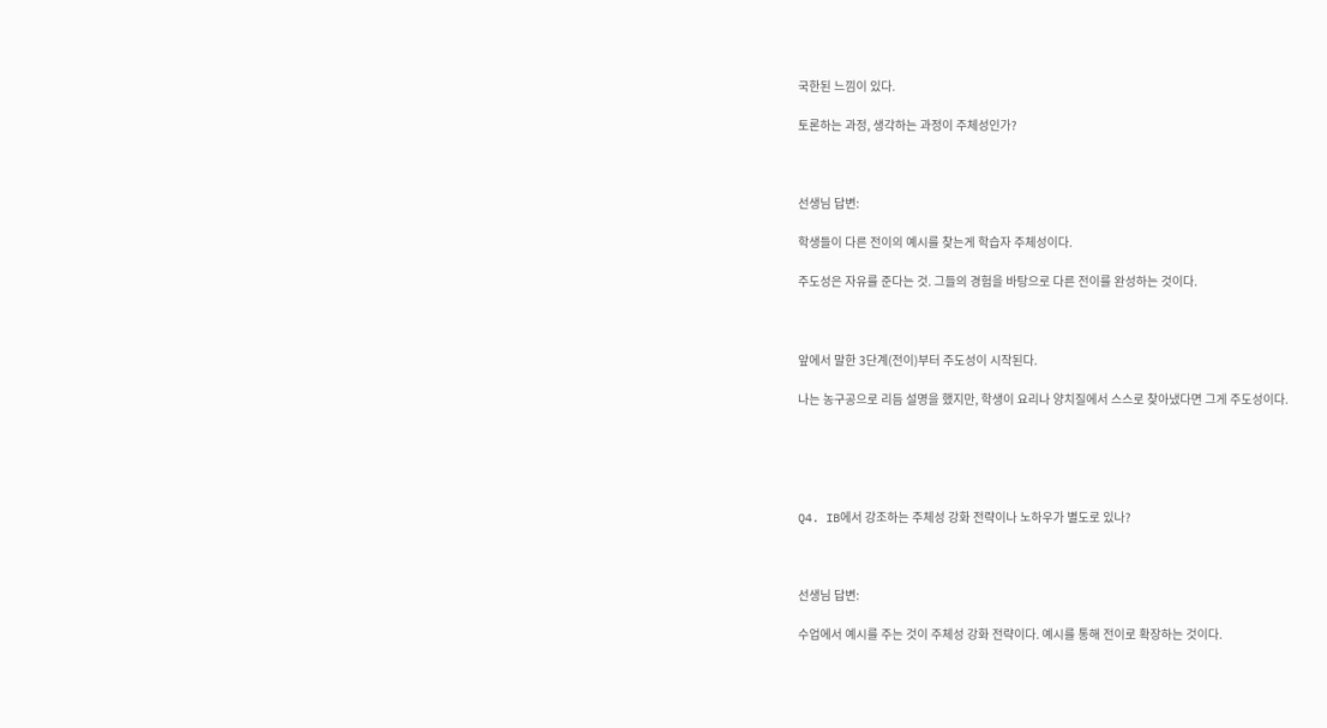국한된 느낌이 있다.

토론하는 과정, 생각하는 과정이 주체성인가?



선생님 답변:

학생들이 다른 전이의 예시를 찾는게 학습자 주체성이다.

주도성은 자유를 준다는 것. 그들의 경험을 바탕으로 다른 전이를 완성하는 것이다.



앞에서 말한 3단계(전이)부터 주도성이 시작된다.

나는 농구공으로 리듬 설명을 했지만, 학생이 요리나 양치질에서 스스로 찾아냈다면 그게 주도성이다.





Q4. IB에서 강조하는 주체성 강화 전략이나 노하우가 별도로 있나?



선생님 답변:

수업에서 예시를 주는 것이 주체성 강화 전략이다. 예시를 통해 전이로 확장하는 것이다.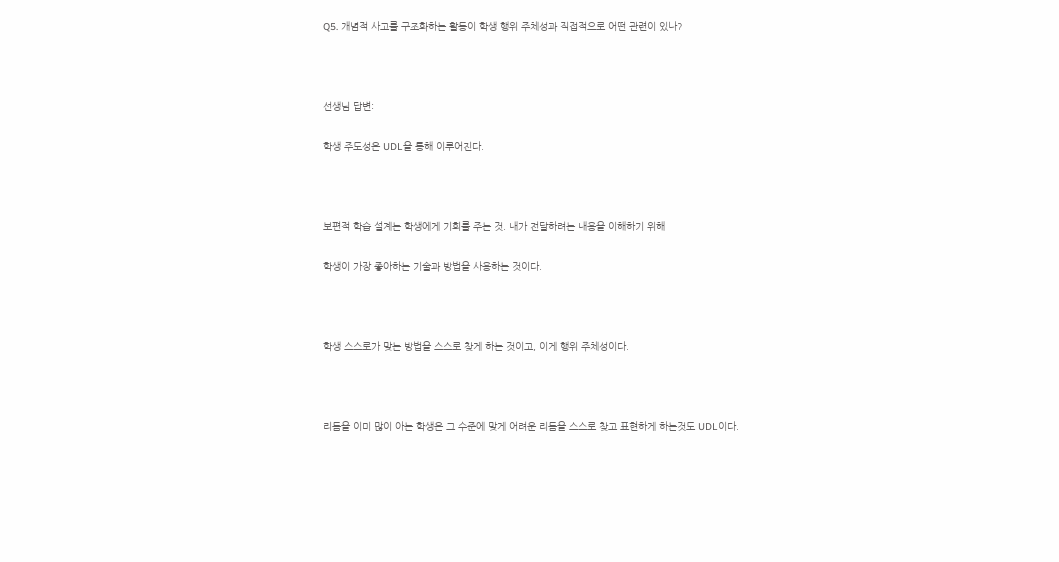Q5. 개념적 사고를 구조화하는 활동이 학생 행위 주체성과 직접적으로 어떤 관련이 있나?



선생님 답변:

학생 주도성은 UDL을 통해 이루어진다.



보편적 학습 설계는 학생에게 기회를 주는 것. 내가 전달하려는 내용을 이해하기 위해

학생이 가장 좋아하는 기술과 방법을 사용하는 것이다.



학생 스스로가 맞는 방법을 스스로 찾게 하는 것이고, 이게 행위 주체성이다.



리듬을 이미 많이 아는 학생은 그 수준에 맞게 어려운 리듬을 스스로 찾고 표현하게 하는것도 UDL이다.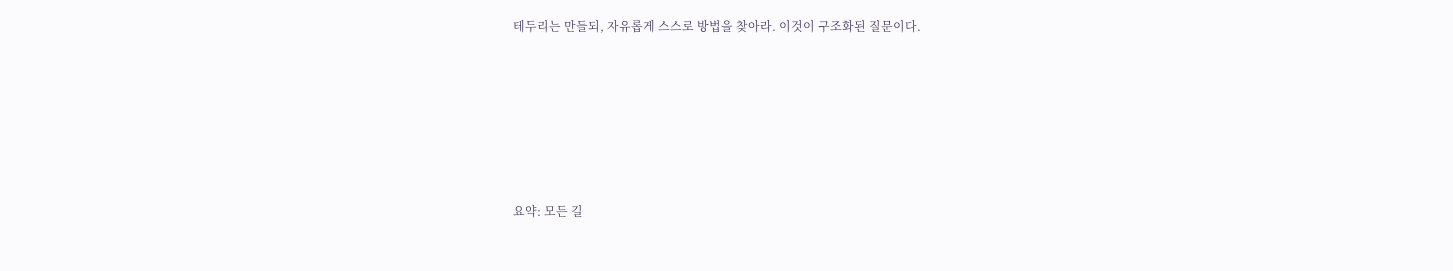테두리는 만들되, 자유롭게 스스로 방법을 찾아라. 이것이 구조화된 질문이다.







요약: 모든 길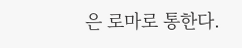은 로마로 통한다.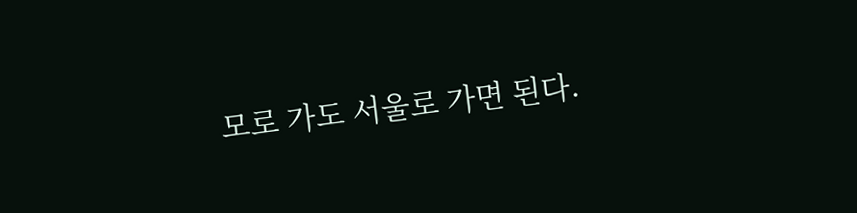모로 가도 서울로 가면 된다.